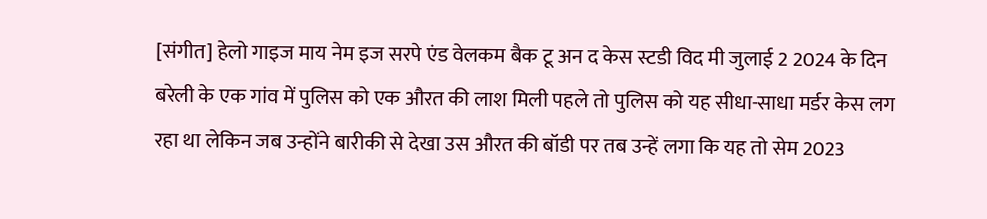[संगीत] हेलो गाइज माय नेम इज सरपे एंड वेलकम बैक टू अन द केस स्टडी विद मी जुलाई 2 2024 के दिन बरेली के एक गांव में पुलिस को एक औरत की लाश मिली पहले तो पुलिस को यह सीधा-साधा मर्डर केस लग रहा था लेकिन जब उन्होंने बारीकी से देखा उस औरत की बॉडी पर तब उन्हें लगा कि यह तो सेम 2023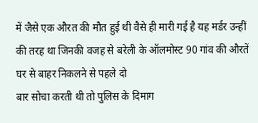में जैसे एक औरत की मौत हुई थी वैसे ही मारी गई है यह मर्डर उन्हीं की तरह था जिनकी वजह से बरेली के ऑलमोस्ट 90 गांव की औरतें घर से बाहर निकलने से पहले दो
बार सोचा करती थी तो पुलिस के दिमाग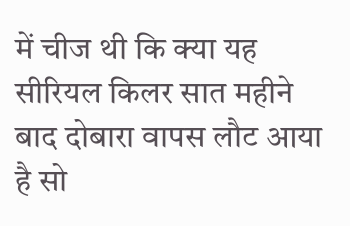में चीज थी कि क्या यह सीरियल किलर सात महीने बाद दोबारा वापस लौट आया है सो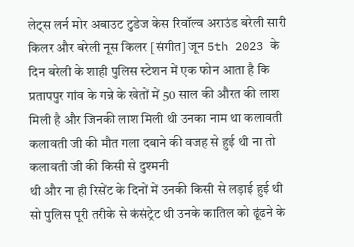लेट्स लर्न मोर अबाउट टुडेज केस रिवॉल्व अराउंड बरेली सारी किलर और बरेली नूस किलर [संगीत] जून 5th 2023 के दिन बरेली के शाही पुलिस स्टेशन में एक फोन आता है कि प्रतापपुर गांव के गन्ने के खेतों में 50 साल की औरत की लाश मिली है और जिनकी लाश मिली थी उनका नाम था कलावती कलावती जी की मौत गला दबाने की वजह से हुई थी ना तो कलावती जी की किसी से दुश्मनी
थी और ना ही रिसेंट के दिनों में उनकी किसी से लड़ाई हुई थी सो पुलिस पूरी तरीके से कंसंट्रेट थी उनके कातिल को ढूंढने के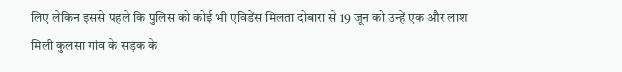लिए लेकिन इससे पहले कि पुलिस को कोई भी एविडेंस मिलता दोबारा से 19 जून को उन्हें एक और लाश मिली कुलसा गांव के सड़क के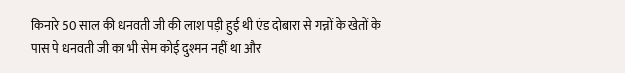किनारे 50 साल की धनवती जी की लाश पड़ी हुई थी एंड दोबारा से गन्नों के खेतों के पास पे धनवती जी का भी सेम कोई दुश्मन नहीं था और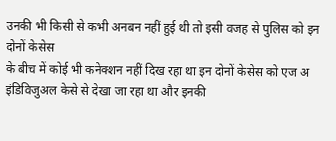उनकी भी किसी से कभी अनबन नहीं हुई थी तो इसी वजह से पुलिस को इन दोनों केसेस
के बीच में कोई भी कनेक्शन नहीं दिख रहा था इन दोनों केसेस को एज अ इंडिविजुअल केसे से देखा जा रहा था और इनकी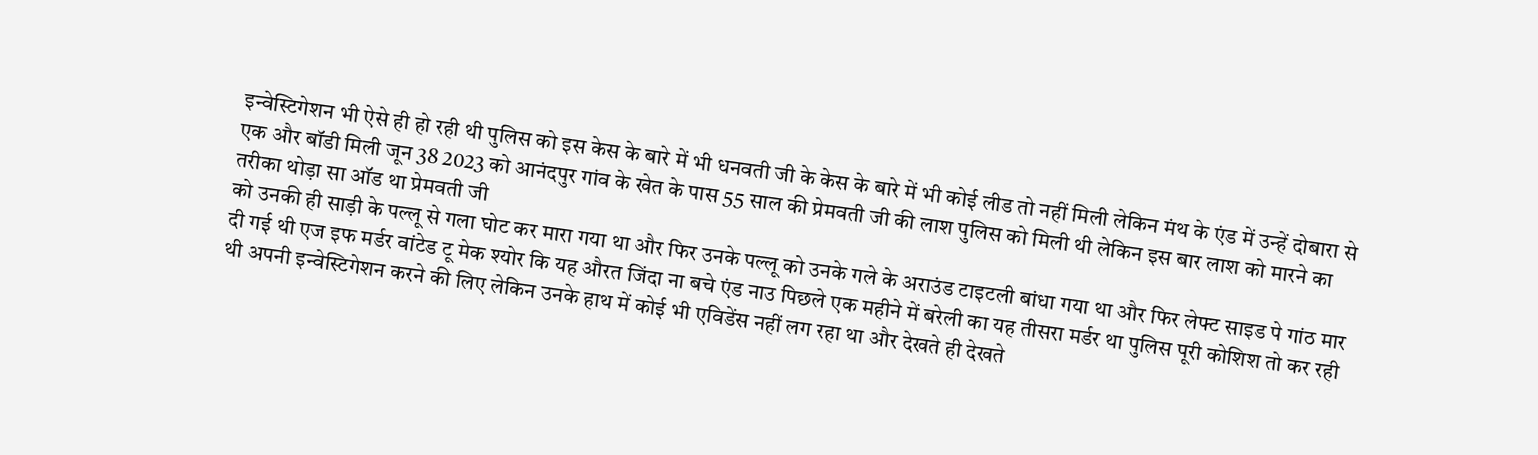इन्वेस्टिगेशन भी ऐसे ही हो रही थी पुलिस को इस केस के बारे में भी धनवती जी के केस के बारे में भी कोई लीड तो नहीं मिली लेकिन मंथ के एंड में उन्हें दोबारा से एक और बॉडी मिली जून 38 2023 को आनंदपुर गांव के खेत के पास 55 साल की प्रेमवती जी की लाश पुलिस को मिली थी लेकिन इस बार लाश को मारने का तरीका थोड़ा सा ऑड था प्रेमवती जी
को उनकी ही साड़ी के पल्लू से गला घोट कर मारा गया था और फिर उनके पल्लू को उनके गले के अराउंड टाइटली बांधा गया था और फिर लेफ्ट साइड पे गांठ मार दी गई थी एज इफ मर्डर वांटेड टू मेक श्योर कि यह औरत जिंदा ना बचे एंड नाउ पिछले एक महीने में बरेली का यह तीसरा मर्डर था पुलिस पूरी कोशिश तो कर रही थी अपनी इन्वेस्टिगेशन करने की लिए लेकिन उनके हाथ में कोई भी एविडेंस नहीं लग रहा था और देखते ही देखते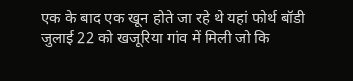एक के बाद एक खून होते जा रहे थे यहां फोर्थ बॉडी
जुलाई 22 को खजूरिया गांव में मिली जो कि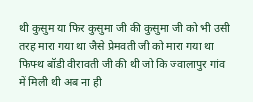थी कुसुम या फिर कुसुमा जी की कुसुमा जी को भी उसी तरह मारा गया था जैसे प्रेमवती जी को मारा गया था फिफ्थ बॉडी वीरावती जी की थी जो कि ज्वालापुर गांव में मिली थी अब ना ही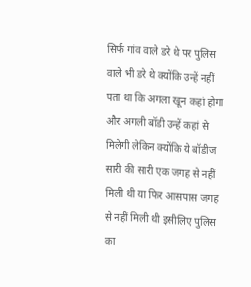सिर्फ गांव वाले डरे थे पर पुलिस वाले भी डरे थे क्योंकि उन्हें नहीं पता था कि अगला खून कहां होगा और अगली बॉडी उन्हें कहां से मिलेगी लेकिन क्योंकि ये बॉडीज सारी की सारी एक जगह से नहीं मिली थी या फिर आसपास जगह से नहीं मिली थी इसीलिए पुलिस का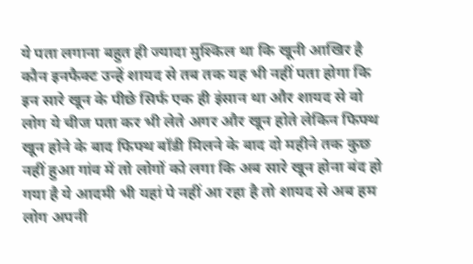ये पता लगाना बहुत ही ज्यादा मुश्किल था कि खूनी आखिर है कौन इनफैक्ट उन्हें शायद से तब तक यह भी नहीं पता होगा कि इन सारे खून के पीछे सिर्फ एक ही इंसान था और शायद से वो लोग ये चीज पता कर भी लेते अगर और खून होते लेकिन फिफ्थ खून होने के बाद फिफ्थ बॉडी मिलने के बाद दो महीने तक कुछ नहीं हुआ गांव में तो लोगों को लगा कि अब सारे खून होना बंद हो गया है ये आदमी भी यहां पे नहीं आ रहा है तो शायद से अब हम लोग अपनी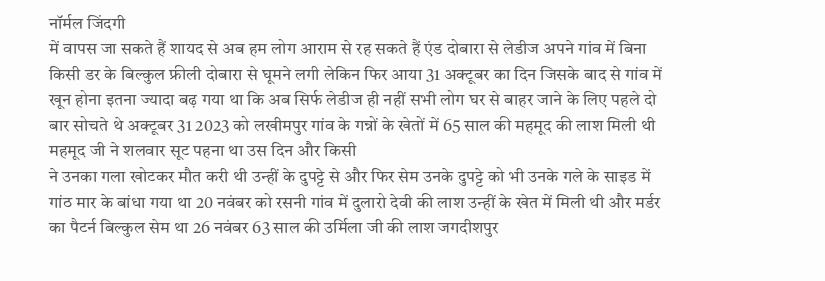नॉर्मल जिंदगी
में वापस जा सकते हैं शायद से अब हम लोग आराम से रह सकते हैं एंड दोबारा से लेडीज अपने गांव में बिना किसी डर के बिल्कुल फ्रीली दोबारा से घूमने लगी लेकिन फिर आया 31 अक्टूबर का दिन जिसके बाद से गांव में खून होना इतना ज्यादा बढ़ गया था कि अब सिर्फ लेडीज ही नहीं सभी लोग घर से बाहर जाने के लिए पहले दो बार सोचते थे अक्टूबर 31 2023 को लखीमपुर गांव के गन्नों के खेतों में 65 साल की महमूद की लाश मिली थी महमूद जी ने शलवार सूट पहना था उस दिन और किसी
ने उनका गला खोटकर मौत करी थी उन्हीं के दुपट्टे से और फिर सेम उनके दुपट्टे को भी उनके गले के साइड में गांठ मार के बांधा गया था 20 नवंबर को रसनी गांव में दुलारो देवी की लाश उन्हीं के खेत में मिली थी और मर्डर का पैटर्न बिल्कुल सेम था 26 नवंबर 63 साल की उर्मिला जी की लाश जगदीशपुर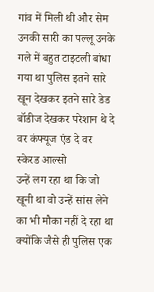गांव में मिली थी और सेम उनकी सारी का पल्लू उनके गले में बहुत टाइटली बांधा गया था पुलिस इतने सारे खून देखकर इतने सारे डेड बॉडीज देखकर परेशान थे दे वर कंफ्यूज एंड दे वर स्केरड आल्सो
उन्हें लग रहा था कि जो खूनी था वो उन्हें सांस लेने का भी मौका नहीं दे रहा था क्योंकि जैसे ही पुलिस एक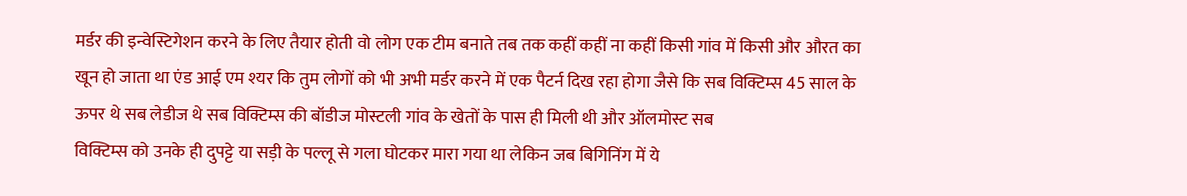मर्डर की इन्वेस्टिगेशन करने के लिए तैयार होती वो लोग एक टीम बनाते तब तक कहीं कहीं ना कहीं किसी गांव में किसी और औरत का खून हो जाता था एंड आई एम श्यर कि तुम लोगों को भी अभी मर्डर करने में एक पैटर्न दिख रहा होगा जैसे कि सब विक्टिम्स 45 साल के ऊपर थे सब लेडीज थे सब विक्टिम्स की बॉडीज मोस्टली गांव के खेतों के पास ही मिली थी और ऑलमोस्ट सब
विक्टिम्स को उनके ही दुपट्टे या सड़ी के पल्लू से गला घोटकर मारा गया था लेकिन जब बिगिनिंग में ये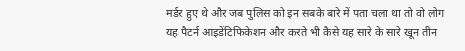मर्डर हुए थे और जब पुलिस को इन सबके बारे में पता चला था तो वो लोग यह पैटर्न आइडेंटिफिकेशन और करते भी कैसे यह सारे के सारे खून तीन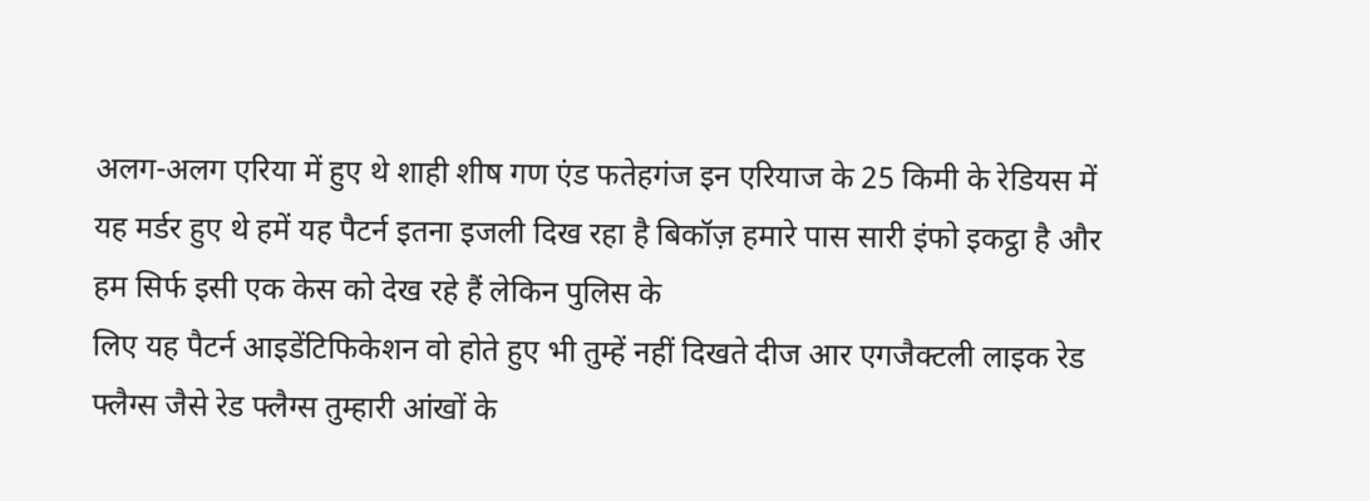अलग-अलग एरिया में हुए थे शाही शीष गण एंड फतेहगंज इन एरियाज के 25 किमी के रेडियस में यह मर्डर हुए थे हमें यह पैटर्न इतना इजली दिख रहा है बिकॉज़ हमारे पास सारी इंफो इकट्ठा है और हम सिर्फ इसी एक केस को देख रहे हैं लेकिन पुलिस के
लिए यह पैटर्न आइडेंटिफिकेशन वो होते हुए भी तुम्हें नहीं दिखते दीज आर एगजैक्टली लाइक रेड फ्लैग्स जैसे रेड फ्लैग्स तुम्हारी आंखों के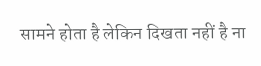सामने होता है लेकिन दिखता नहीं है ना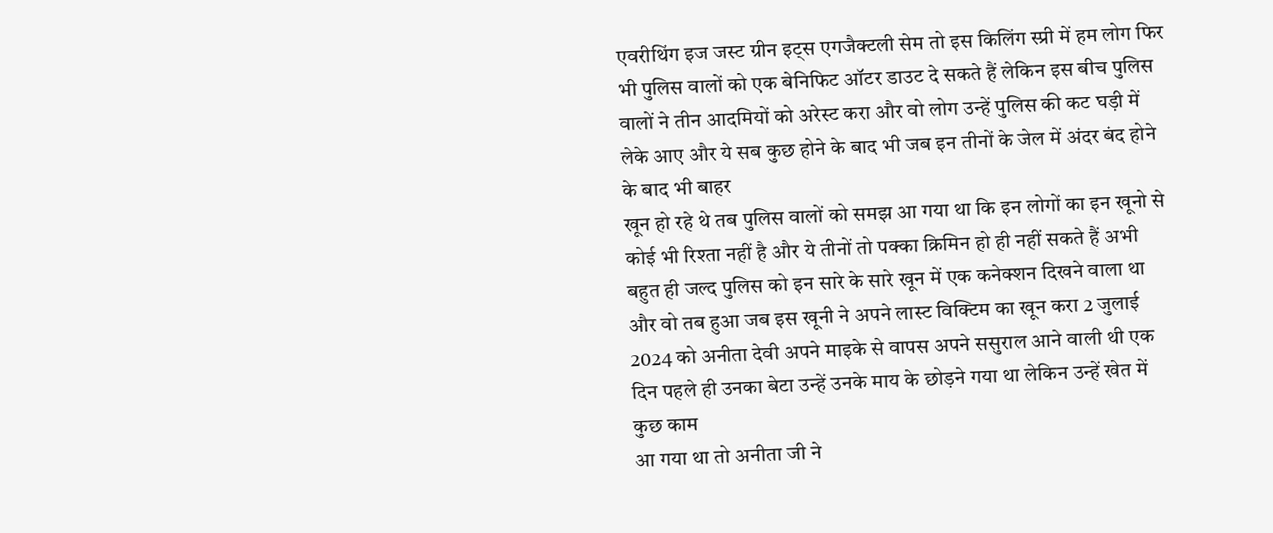एवरीथिंग इज जस्ट ग्रीन इट्स एगजैक्टली सेम तो इस किलिंग स्प्री में हम लोग फिर भी पुलिस वालों को एक बेनिफिट ऑटर डाउट दे सकते हैं लेकिन इस बीच पुलिस वालों ने तीन आदमियों को अरेस्ट करा और वो लोग उन्हें पुलिस की कट घड़ी में लेके आए और ये सब कुछ होने के बाद भी जब इन तीनों के जेल में अंदर बंद होने के बाद भी बाहर
खून हो रहे थे तब पुलिस वालों को समझ आ गया था कि इन लोगों का इन खूनो से कोई भी रिश्ता नहीं है और ये तीनों तो पक्का क्रिमिन हो ही नहीं सकते हैं अभी बहुत ही जल्द पुलिस को इन सारे के सारे खून में एक कनेक्शन दिखने वाला था और वो तब हुआ जब इस खूनी ने अपने लास्ट विक्टिम का खून करा 2 जुलाई 2024 को अनीता देवी अपने माइके से वापस अपने ससुराल आने वाली थी एक दिन पहले ही उनका बेटा उन्हें उनके माय के छोड़ने गया था लेकिन उन्हें खेत में कुछ काम
आ गया था तो अनीता जी ने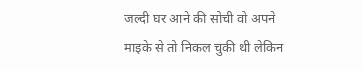जल्दी घर आने की सोची वो अपने माइके से तो निकल चुकी थी लेकिन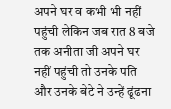अपने घर व कभी भी नहीं पहुंची लेकिन जब रात 8 बजे तक अनीता जी अपने घर नहीं पहुंची तो उनके पति और उनके बेटे ने उन्हें ढूंढना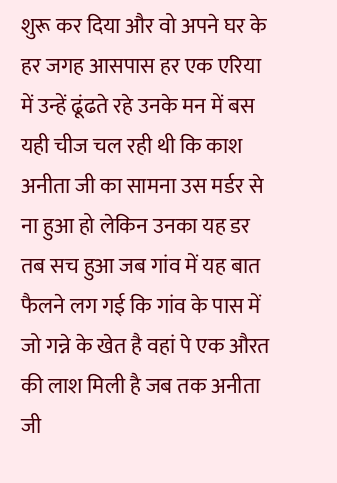शुरू कर दिया और वो अपने घर के हर जगह आसपास हर एक एरिया में उन्हें ढूंढते रहे उनके मन में बस यही चीज चल रही थी कि काश अनीता जी का सामना उस मर्डर से ना हुआ हो लेकिन उनका यह डर तब सच हुआ जब गांव में यह बात
फैलने लग गई कि गांव के पास में जो गन्ने के खेत है वहां पे एक औरत की लाश मिली है जब तक अनीता जी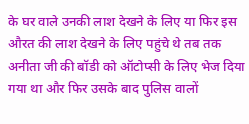के घर वाले उनकी लाश देखने के लिए या फिर इस औरत की लाश देखने के लिए पहुंचे थे तब तक अनीता जी की बॉडी को ऑटोप्सी के लिए भेज दिया गया था और फिर उसके बाद पुलिस वालों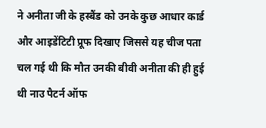ने अनीता जी के हस्बैंड को उनके कुछ आधार कार्ड और आइडेंटिटी प्रूफ दिखाए जिससे यह चीज पता चल गई थी कि मौत उनकी बीवी अनीता की ही हुई थी नाउ पैटर्न ऑफ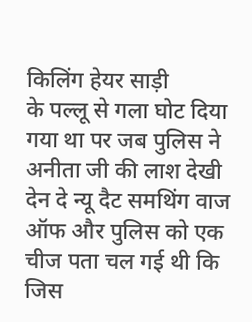किलिंग हेयर साड़ी
के पल्लू से गला घोट दिया गया था पर जब पुलिस ने अनीता जी की लाश देखी देन दे न्यू दैट समथिंग वाज ऑफ और पुलिस को एक चीज पता चल गई थी कि जिस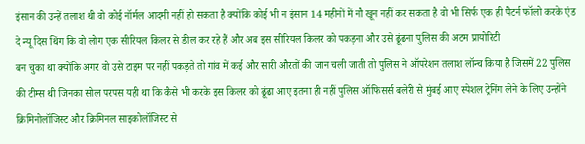इंसान की उन्हें तलाश थी वो कोई नॉर्मल आदमी नहीं हो सकता है क्योंकि कोई भी न इंसान 14 महीनों में नौ खून नहीं कर सकता है वो भी सिर्फ एक ही पैटर्न फॉलो करके एंड दे न्यू दिस थिंग कि वो लोग एक सीरियल किलर से डील कर रहे हैं और अब इस सीरियल किलर को पकड़ना और उसे ढूंढना पुलिस की अटम प्रायोरिटी
बन चुका था क्योंकि अगर वो उसे टाइम पर नहीं पकड़ते तो गांव में कई और सारी औरतों की जान चली जाती तो पुलिस ने ऑपरेशन तलाश लॉन्च किया है जिसमें 22 पुलिस की टीम्स थी जिनका सोल परपस यही था कि कैसे भी करके इस किलर को ढूंढा आए इतना ही नहीं पुलिस ऑफिसर्स बलेरी से मुंबई आए स्पेशल ट्रेनिंग लेने के लिए उन्होंने क्रिमिनोलॉजिस्ट और क्रिमिनल साइकोलॉजिस्ट से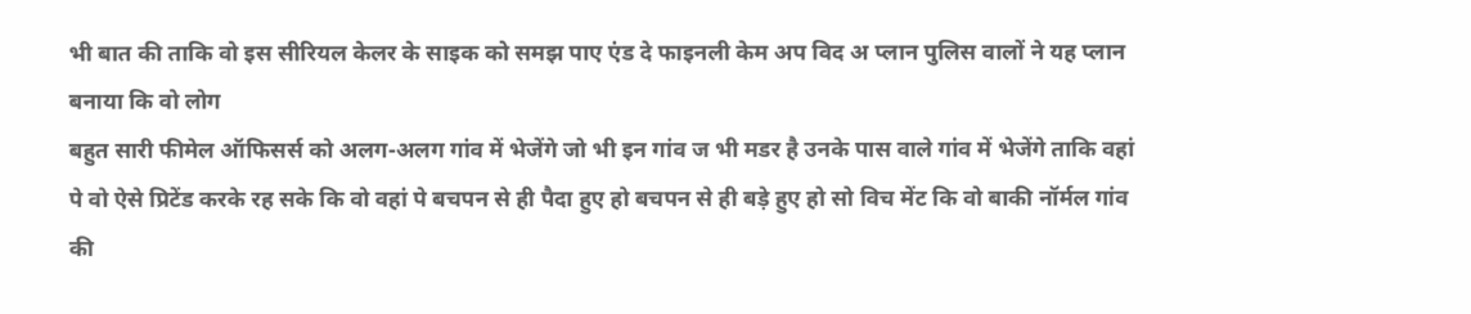भी बात की ताकि वो इस सीरियल केलर के साइक को समझ पाए एंड दे फाइनली केम अप विद अ प्लान पुलिस वालों ने यह प्लान बनाया कि वो लोग
बहुत सारी फीमेल ऑफिसर्स को अलग-अलग गांव में भेजेंगे जो भी इन गांव ज भी मडर है उनके पास वाले गांव में भेजेंगे ताकि वहां पे वो ऐसे प्रिटेंड करके रह सके कि वो वहां पे बचपन से ही पैदा हुए हो बचपन से ही बड़े हुए हो सो विच मेंट कि वो बाकी नॉर्मल गांव की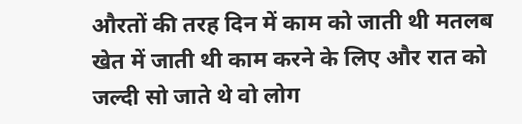औरतों की तरह दिन में काम को जाती थी मतलब खेत में जाती थी काम करने के लिए और रात को जल्दी सो जाते थे वो लोग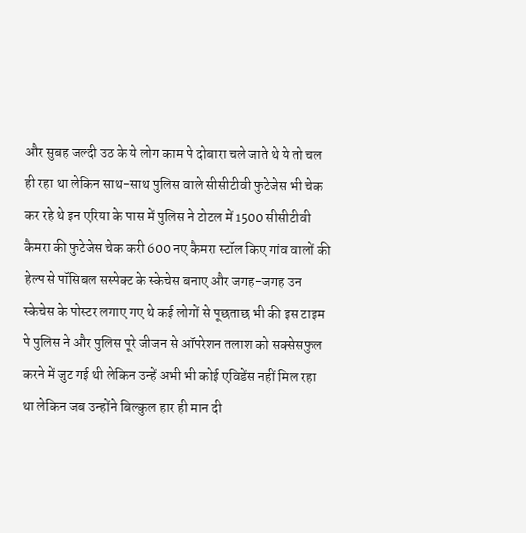और सुबह जल्दी उठ के ये लोग काम पे दोबारा चले जाते थे ये तो चल
ही रहा था लेकिन साथ-साथ पुलिस वाले सीसीटीवी फुटेजेस भी चेक कर रहे थे इन एरिया के पास में पुलिस ने टोटल में 1500 सीसीटीवी कैमरा की फुटेजेस चेक करी 600 नए कैमरा स्टॉल किए गांव वालों की हेल्प से पॉसिबल सस्पेक्ट के स्केचेस बनाए और जगह-जगह उन स्केचेस के पोस्टर लगाए गए थे कई लोगों से पूछताछ भी की इस टाइम पे पुलिस ने और पुलिस पूरे जीजन से ऑपरेशन तलाश को सक्सेसफुल करने में जुट गई थी लेकिन उन्हें अभी भी कोई एविडेंस नहीं मिल रहा था लेकिन जब उन्होंने बिल्कुल हार ही मान दी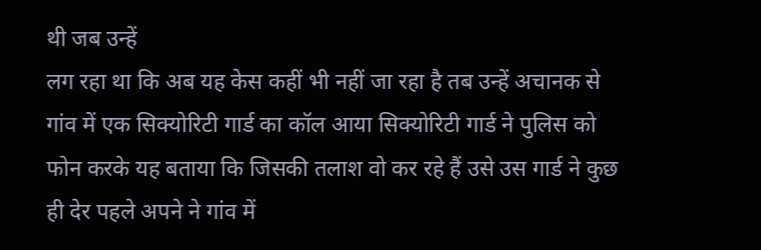थी जब उन्हें
लग रहा था कि अब यह केस कहीं भी नहीं जा रहा है तब उन्हें अचानक से गांव में एक सिक्योरिटी गार्ड का कॉल आया सिक्योरिटी गार्ड ने पुलिस को फोन करके यह बताया कि जिसकी तलाश वो कर रहे हैं उसे उस गार्ड ने कुछ ही देर पहले अपने ने गांव में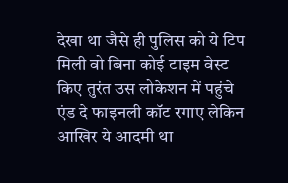देखा था जैसे ही पुलिस को ये टिप मिली वो बिना कोई टाइम वेस्ट किए तुरंत उस लोकेशन में पहुंचे एंड दे फाइनली कॉट रगाए लेकिन आखिर ये आदमी था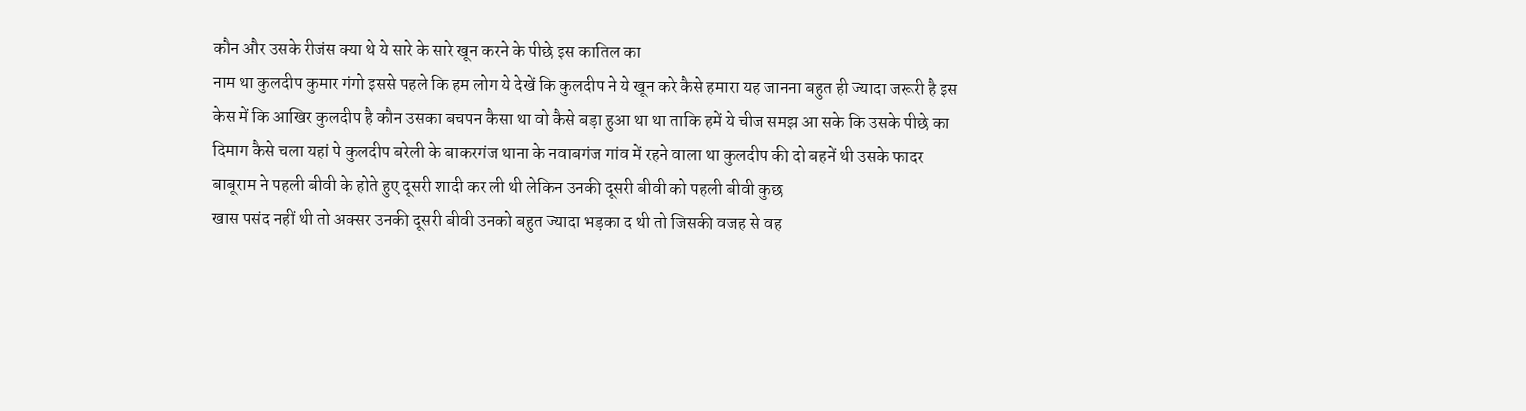कौन और उसके रीजंस क्या थे ये सारे के सारे खून करने के पीछे इस कातिल का
नाम था कुलदीप कुमार गंगो इससे पहले कि हम लोग ये देखें कि कुलदीप ने ये खून करे कैसे हमारा यह जानना बहुत ही ज्यादा जरूरी है इस केस में कि आखिर कुलदीप है कौन उसका बचपन कैसा था वो कैसे बड़ा हुआ था था ताकि हमें ये चीज समझ आ सके कि उसके पीछे का दिमाग कैसे चला यहां पे कुलदीप बरेली के बाकरगंज थाना के नवाबगंज गांव में रहने वाला था कुलदीप की दो बहनें थी उसके फादर बाबूराम ने पहली बीवी के होते हुए दूसरी शादी कर ली थी लेकिन उनकी दूसरी बीवी को पहली बीवी कुछ
खास पसंद नहीं थी तो अक्सर उनकी दूसरी बीवी उनको बहुत ज्यादा भड़का द थी तो जिसकी वजह से वह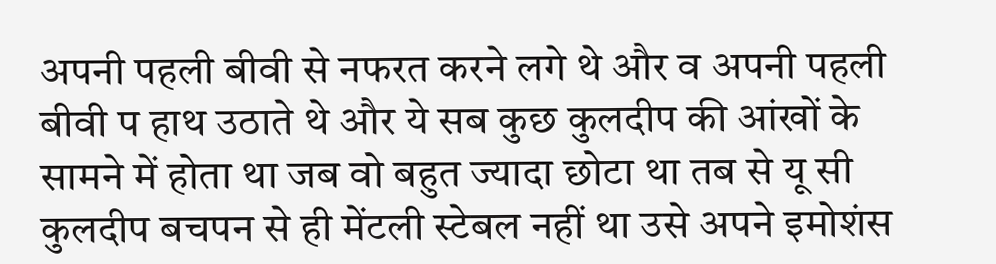अपनी पहली बीवी से नफरत करने लगे थे और व अपनी पहली बीवी प हाथ उठाते थे और ये सब कुछ कुलदीप की आंखों के सामने में होता था जब वो बहुत ज्यादा छोटा था तब से यू सी कुलदीप बचपन से ही मेंटली स्टेबल नहीं था उसे अपने इमोशंस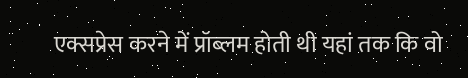एक्सप्रेस करने में प्रॉब्लम होती थी यहां तक कि वो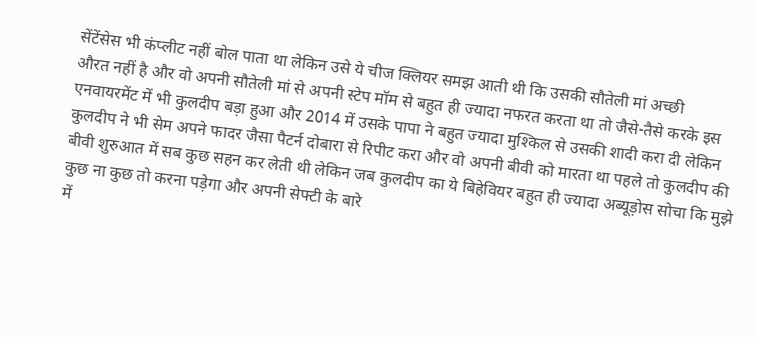सेंटेंसेस भी कंप्लीट नहीं बोल पाता था लेकिन उसे ये चीज क्लियर समझ आती थी कि उसकी सौतेली मां अच्छी
औरत नहीं है और वो अपनी सौतेली मां से अपनी स्टेप मॉम से बहुत ही ज्यादा नफरत करता था तो जैसे-तैसे करके इस एनवायरमेंट में भी कुलदीप बड़ा हुआ और 2014 में उसके पापा ने बहुत ज्यादा मुश्किल से उसकी शादी करा दी लेकिन कुलदीप ने भी सेम अपने फादर जैसा पैटर्न दोबारा से रिपीट करा और वो अपनी बीवी को मारता था पहले तो कुलदीप की बीवी शुरुआत में सब कुछ सहन कर लेती थी लेकिन जब कुलदीप का ये बिहेवियर बहुत ही ज्यादा अब्यूड़ोस सोचा कि मुझे कुछ ना कुछ तो करना पड़ेगा और अपनी सेफ्टी के बारे
में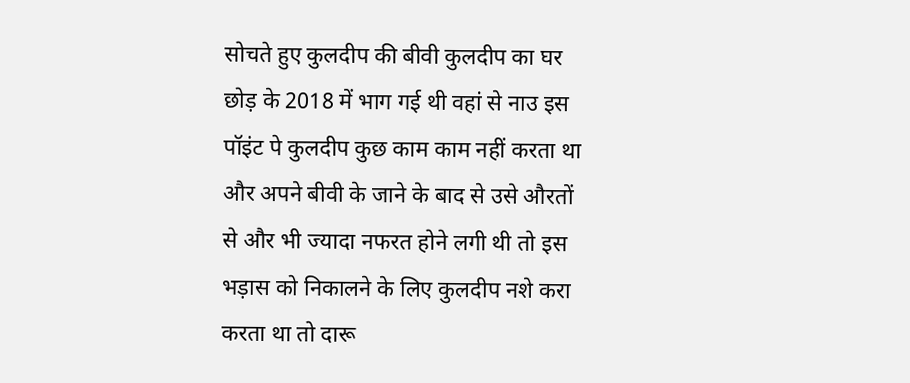सोचते हुए कुलदीप की बीवी कुलदीप का घर छोड़ के 2018 में भाग गई थी वहां से नाउ इस पॉइंट पे कुलदीप कुछ काम काम नहीं करता था और अपने बीवी के जाने के बाद से उसे औरतों से और भी ज्यादा नफरत होने लगी थी तो इस भड़ास को निकालने के लिए कुलदीप नशे करा करता था तो दारू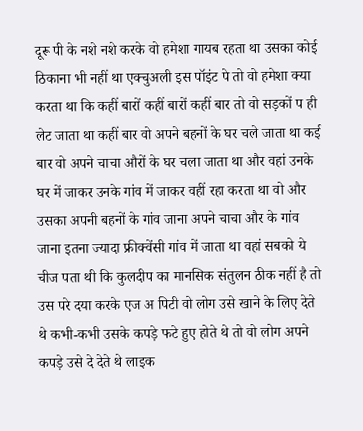दूरू पी के नशे नशे करके वो हमेशा गायब रहता था उसका कोई ठिकाना भी नहीं था एक्चुअली इस पॉइंट पे तो वो हमेशा क्या करता था कि कहीं बारों कहीं बारों कहीं बार तो वो सड़कों प ही
लेट जाता था कहीं बार वो अपने बहनों के घर चले जाता था कई बार वो अपने चाचा औरों के घर चला जाता था और वहां उनके घर में जाकर उनके गांव में जाकर वहीं रहा करता था वो और उसका अपनी बहनों के गांव जाना अपने चाचा और के गांव जाना इतना ज्यादा फ्रीक्वेंसी गांव में जाता था वहां सबको ये चीज पता थी कि कुलदीप का मानसिक संतुलन ठीक नहीं है तो उस परे दया करके एज अ पिटी वो लोग उसे खाने के लिए देते थे कभी-कभी उसके कपड़े फटे हुए होते थे तो वो लोग अपने
कपड़े उसे दे देते थे लाइक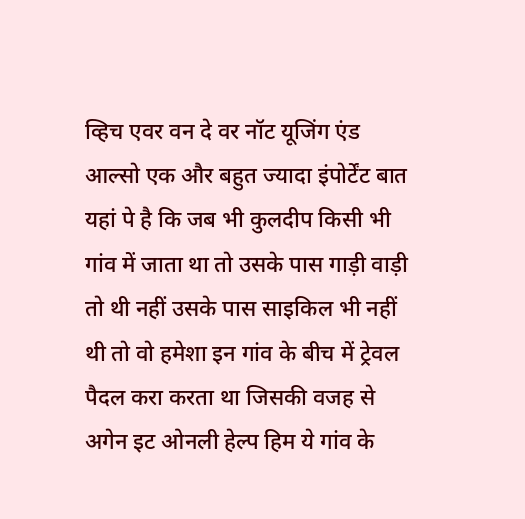व्हिच एवर वन दे वर नॉट यूजिंग एंड आल्सो एक और बहुत ज्यादा इंपोर्टेंट बात यहां पे है कि जब भी कुलदीप किसी भी गांव में जाता था तो उसके पास गाड़ी वाड़ी तो थी नहीं उसके पास साइकिल भी नहीं थी तो वो हमेशा इन गांव के बीच में ट्रेवल पैदल करा करता था जिसकी वजह से अगेन इट ओनली हेल्प हिम ये गांव के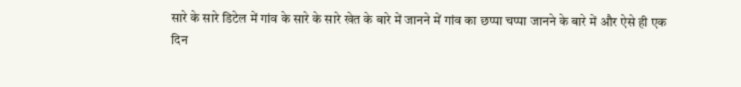सारे के सारे डिटेल में गांव के सारे के सारे खेत के बारे में जानने में गांव का छप्पा चप्पा जानने के बारे में और ऐसे ही एक
दिन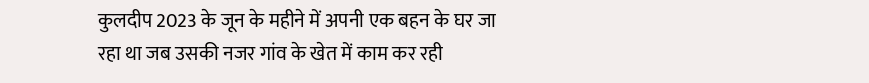कुलदीप 2023 के जून के महीने में अपनी एक बहन के घर जा रहा था जब उसकी नजर गांव के खेत में काम कर रही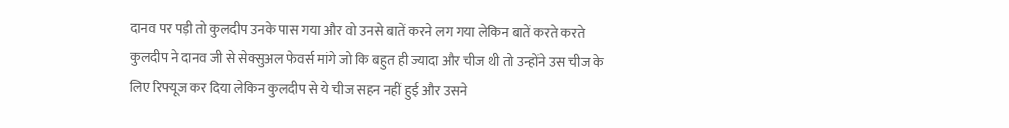दानव पर पड़ी तो कुलदीप उनके पास गया और वो उनसे बातें करने लग गया लेकिन बातें करते करते कुलदीप ने दानव जी से सेक्सुअल फेवर्स मांगे जो कि बहुत ही ज्यादा और चीज थी तो उन्होंने उस चीज के लिए रिफ्यूज कर दिया लेकिन कुलदीप से ये चीज सहन नहीं हुई और उसने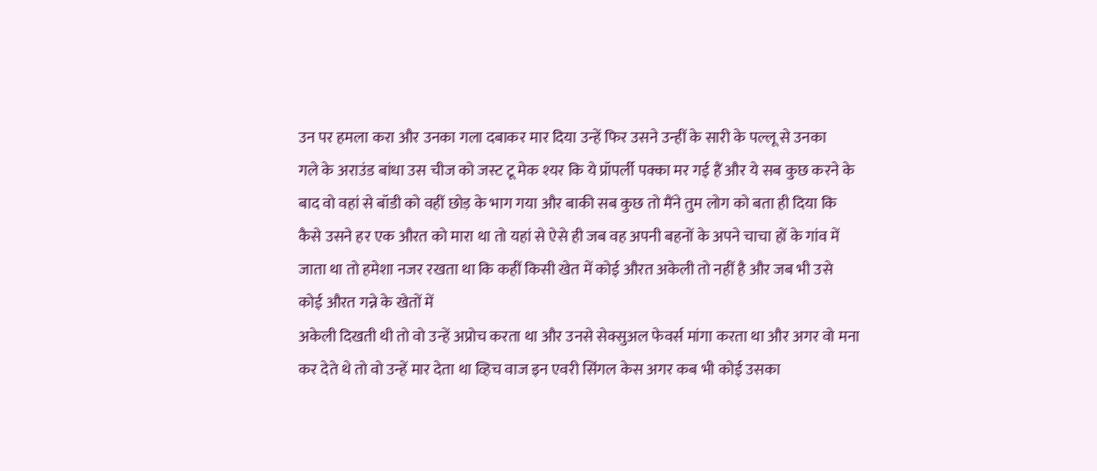उन पर हमला करा और उनका गला दबाकर मार दिया उन्हें फिर उसने उन्हीं के सारी के पल्लू से उनका
गले के अराउंड बांधा उस चीज को जस्ट टू मेक श्यर कि ये प्रॉपर्ली पक्का मर गई हैं और ये सब कुछ करने के बाद वो वहां से बॉडी को वहीं छोड़ के भाग गया और बाकी सब कुछ तो मैंने तुम लोग को बता ही दिया कि कैसे उसने हर एक औरत को मारा था तो यहां से ऐसे ही जब वह अपनी बहनों के अपने चाचा हों के गांव में जाता था तो हमेशा नजर रखता था कि कहीं किसी खेत में कोई औरत अकेली तो नहीं है और जब भी उसे कोई औरत गन्ने के खेतों में
अकेली दिखती थी तो वो उन्हें अप्रोच करता था और उनसे सेक्सुअल फेवर्स मांगा करता था और अगर वो मना कर देते थे तो वो उन्हें मार देता था व्हिच वाज इन एवरी सिंगल केस अगर कब भी कोई उसका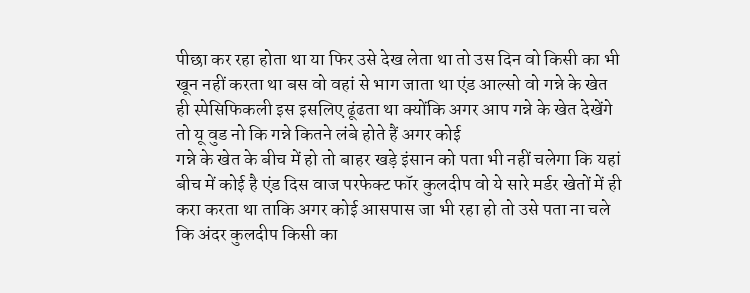पीछा कर रहा होता था या फिर उसे देख लेता था तो उस दिन वो किसी का भी खून नहीं करता था बस वो वहां से भाग जाता था एंड आल्सो वो गन्ने के खेत ही स्पेसिफिकली इस इसलिए ढूंढता था क्योंकि अगर आप गन्ने के खेत देखेंगे तो यू वुड नो कि गन्ने कितने लंबे होते हैं अगर कोई
गन्ने के खेत के बीच में हो तो बाहर खड़े इंसान को पता भी नहीं चलेगा कि यहां बीच में कोई है एंड दिस वाज परफेक्ट फॉर कुलदीप वो ये सारे मर्डर खेतों में ही करा करता था ताकि अगर कोई आसपास जा भी रहा हो तो उसे पता ना चले कि अंदर कुलदीप किसी का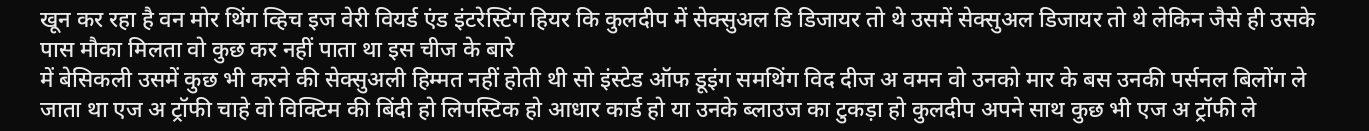खून कर रहा है वन मोर थिंग व्हिच इज वेरी वियर्ड एंड इंटरेस्टिंग हियर कि कुलदीप में सेक्सुअल डि डिजायर तो थे उसमें सेक्सुअल डिजायर तो थे लेकिन जैसे ही उसके पास मौका मिलता वो कुछ कर नहीं पाता था इस चीज के बारे
में बेसिकली उसमें कुछ भी करने की सेक्सुअली हिम्मत नहीं होती थी सो इंस्टेड ऑफ डूइंग समथिंग विद दीज अ वमन वो उनको मार के बस उनकी पर्सनल बिलोंग ले जाता था एज अ ट्रॉफी चाहे वो विक्टिम की बिंदी हो लिपस्टिक हो आधार कार्ड हो या उनके ब्लाउज का टुकड़ा हो कुलदीप अपने साथ कुछ भी एज अ ट्रॉफी ले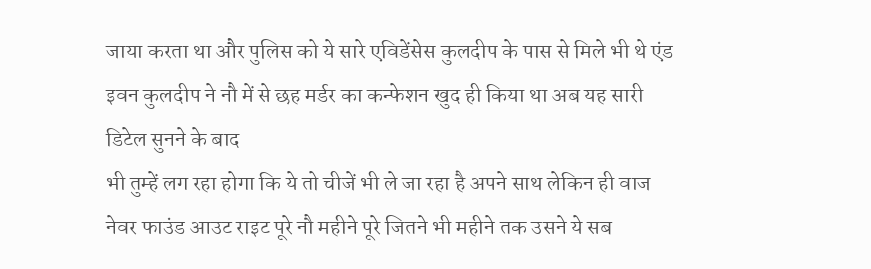जाया करता था और पुलिस को ये सारे एविडेंसेस कुलदीप के पास से मिले भी थे एंड इवन कुलदीप ने नौ में से छह मर्डर का कन्फेशन खुद ही किया था अब यह सारी डिटेल सुनने के बाद
भी तुम्हें लग रहा होगा कि ये तो चीजें भी ले जा रहा है अपने साथ लेकिन ही वाज नेवर फाउंड आउट राइट पूरे नौ महीने पूरे जितने भी महीने तक उसने ये सब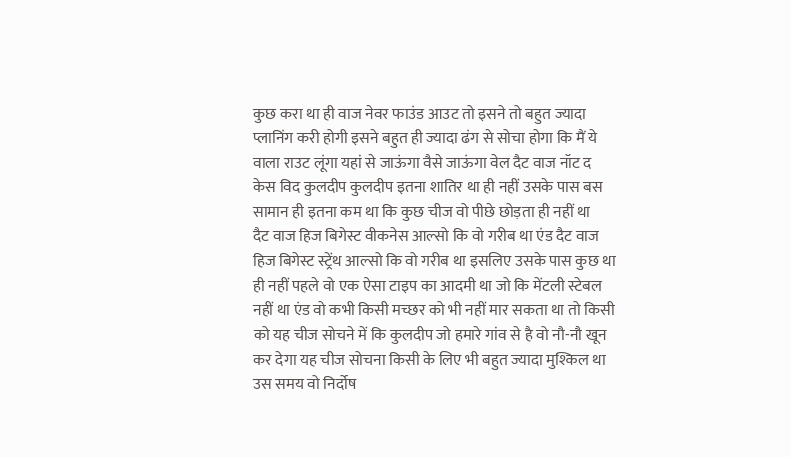कुछ करा था ही वाज नेवर फाउंड आउट तो इसने तो बहुत ज्यादा प्लानिंग करी होगी इसने बहुत ही ज्यादा ढंग से सोचा होगा कि मैं ये वाला राउट लूंगा यहां से जाऊंगा वैसे जाऊंगा वेल दैट वाज नॉट द केस विद कुलदीप कुलदीप इतना शातिर था ही नहीं उसके पास बस सामान ही इतना कम था कि कुछ चीज वो पीछे छोड़ता ही नहीं था
दैट वाज हिज बिगेस्ट वीकनेस आल्सो कि वो गरीब था एंड दैट वाज हिज बिगेस्ट स्ट्रेंथ आल्सो कि वो गरीब था इसलिए उसके पास कुछ था ही नहीं पहले वो एक ऐसा टाइप का आदमी था जो कि मेंटली स्टेबल नहीं था एंड वो कभी किसी मच्छर को भी नहीं मार सकता था तो किसी को यह चीज सोचने में कि कुलदीप जो हमारे गांव से है वो नौ-नौ खून कर देगा यह चीज सोचना किसी के लिए भी बहुत ज्यादा मुश्किल था उस समय वो निर्दोष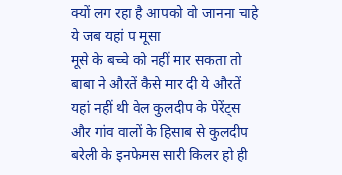क्यों लग रहा है आपको वो जानना चाहे ये जब यहां प मूसा
मूसे के बच्चे को नहीं मार सकता तो बाबा ने औरतें कैसे मार दी ये औरतें यहां नहीं थी वेल कुलदीप के पेरेंट्स और गांव वालों के हिसाब से कुलदीप बरेली के इनफेमस सारी किलर हो ही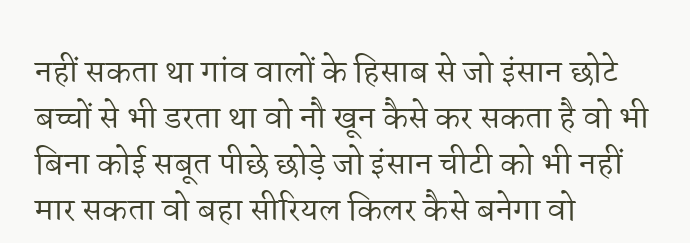नहीं सकता था गांव वालों के हिसाब से जो इंसान छोटे बच्चों से भी डरता था वो नौ खून कैसे कर सकता है वो भी बिना कोई सबूत पीछे छोड़े जो इंसान चीटी को भी नहीं मार सकता वो बहा सीरियल किलर कैसे बनेगा वो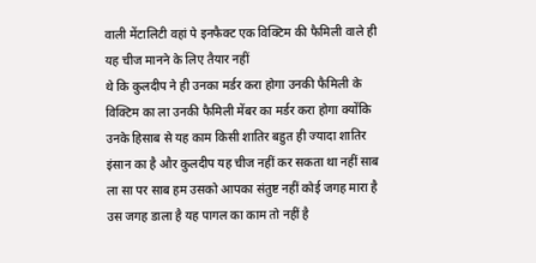वाली मेंटालिटी वहां पे इनफैक्ट एक विक्टिम की फैमिली वाले ही यह चीज मानने के लिए तैयार नहीं
थे कि कुलदीप ने ही उनका मर्डर करा होगा उनकी फैमिली के विक्टिम का ला उनकी फैमिली मेंबर का मर्डर करा होगा क्योंकि उनके हिसाब से यह काम किसी शातिर बहुत ही ज्यादा शातिर इंसान का है और कुलदीप यह चीज नहीं कर सकता था नहीं साब ला सा पर साब हम उसको आपका संतुष्ट नहीं कोई जगह मारा है उस जगह डाला है यह पागल का काम तो नहीं है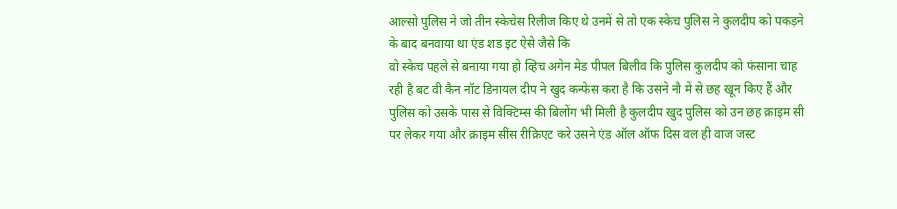आल्सो पुलिस ने जो तीन स्केचेस रिलीज किए थे उनमें से तो एक स्केच पुलिस ने कुलदीप को पकड़ने के बाद बनवाया था एंड शड इट ऐसे जैसे कि
वो स्केच पहले से बनाया गया हो व्हिच अगेन मेड पीपल बिलीव कि पुलिस कुलदीप को फंसाना चाह रही है बट वी कैन नॉट डिनायल दीप ने खुद कन्फेस करा है कि उसने नौ में से छह खून किए हैं और पुलिस को उसके पास से विक्टिम्स की बिलोंग भी मिली है कुलदीप खुद पुलिस को उन छह क्राइम सी पर लेकर गया और क्राइम सींस रीक्रिएट करे उसने एंड ऑल ऑफ दिस वल ही वाज जस्ट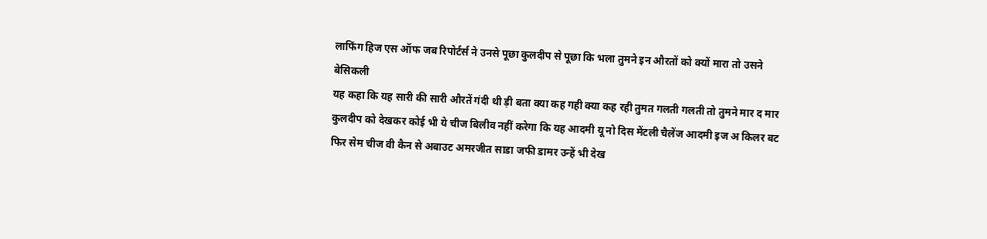लाफिंग हिज एस ऑफ जब रिपोर्टर्स ने उनसे पूछा कुलदीप से पूछा कि भला तुमने इन औरतों को क्यों मारा तो उसने बेसिकली
यह कहा कि यह सारी की सारी औरतें गंदी थी ड़ी बता क्या कह गही क्या कह रही तुमत गलती गलती तो तुमने मार द मार कुलदीप को देखकर कोई भी ये चीज बिलीव नहीं करेगा कि यह आदमी यू नो दिस मेंटली चैलेंज आदमी इज अ किलर बट फिर सेम चीज वी कैन से अबाउट अमरजीत साडा जफी डामर उन्हें भी देख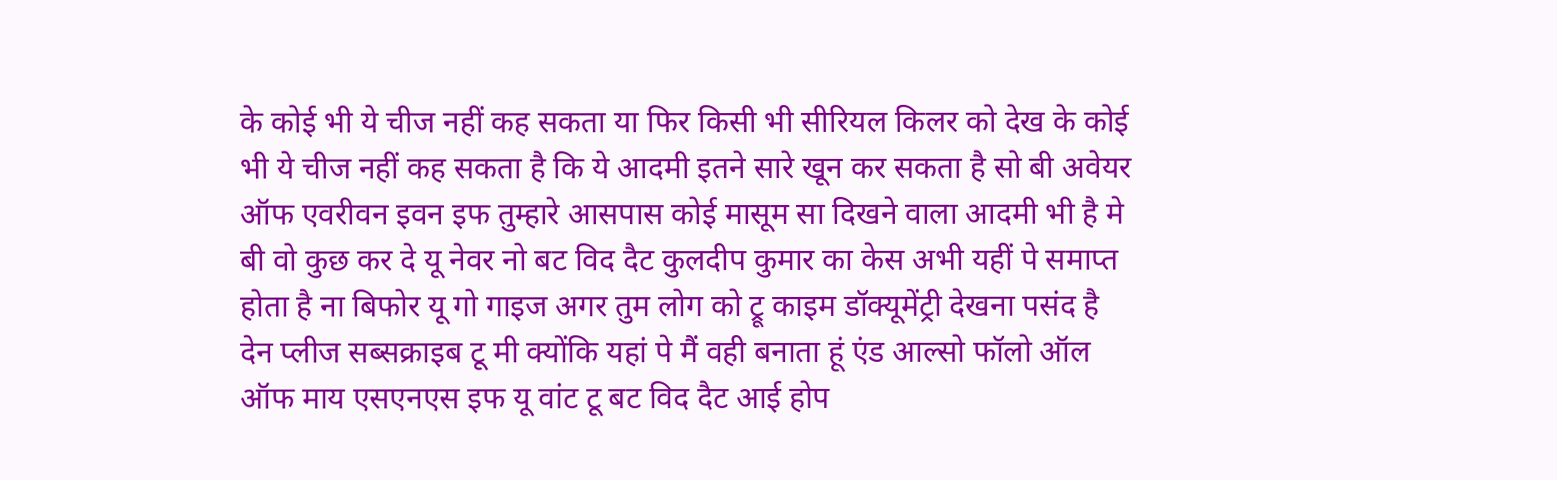के कोई भी ये चीज नहीं कह सकता या फिर किसी भी सीरियल किलर को देख के कोई भी ये चीज नहीं कह सकता है कि ये आदमी इतने सारे खून कर सकता है सो बी अवेयर
ऑफ एवरीवन इवन इफ तुम्हारे आसपास कोई मासूम सा दिखने वाला आदमी भी है मे बी वो कुछ कर दे यू नेवर नो बट विद दैट कुलदीप कुमार का केस अभी यहीं पे समाप्त होता है ना बिफोर यू गो गाइज अगर तुम लोग को ट्रू काइम डॉक्यूमेंट्री देखना पसंद है देन प्लीज सब्सक्राइब टू मी क्योंकि यहां पे मैं वही बनाता हूं एंड आल्सो फॉलो ऑल ऑफ माय एसएनएस इफ यू वांट टू बट विद दैट आई होप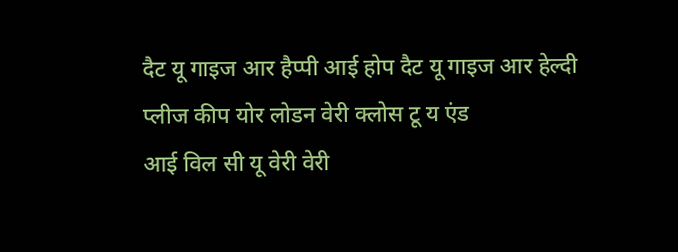दैट यू गाइज आर हैप्पी आई होप दैट यू गाइज आर हेल्दी प्लीज कीप योर लोडन वेरी क्लोस टू य एंड
आई विल सी यू वेरी वेरी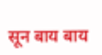सून बाय बाय